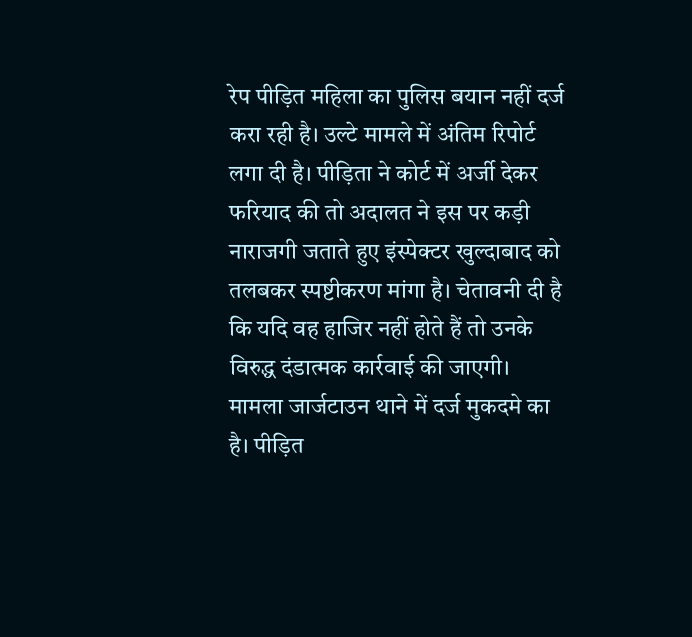रेप पीड़ित महिला का पुलिस बयान नहीं दर्ज करा रही है। उल्टे मामले में अंतिम रिपोर्ट लगा दी है। पीड़िता ने कोर्ट में अर्जी देकर फरियाद की तो अदालत ने इस पर कड़ी नाराजगी जताते हुए इंस्पेक्टर खुल्दाबाद को तलबकर स्पष्टीकरण मांगा है। चेतावनी दी है कि यदि वह हाजिर नहीं होते हैं तो उनके विरुद्ध दंडात्मक कार्रवाई की जाएगी।
मामला जार्जटाउन थाने में दर्ज मुकदमे का है। पीड़ित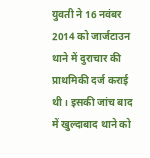युवती ने 16 नवंबर 2014 को जार्जटाउन थाने में दुराचार की प्राथमिकी दर्ज कराई थी। इसकी जांच बाद में खुल्दाबाद थाने को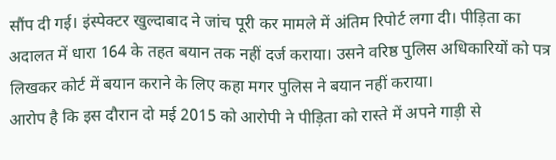सौंप दी गई। इंस्पेक्टर खुल्दाबाद ने जांच पूरी कर मामले में अंतिम रिपोर्ट लगा दी। पीड़िता का अदालत में धारा 164 के तहत बयान तक नहीं दर्ज कराया। उसने वरिष्ठ पुलिस अधिकारियों को पत्र लिखकर कोर्ट में बयान कराने के लिए कहा मगर पुलिस ने बयान नहीं कराया।
आरोप है कि इस दौरान दो मई 2015 को आरोपी ने पीड़िता को रास्ते में अपने गाड़ी से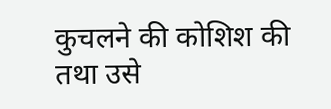कुचलने की कोशिश की तथा उसे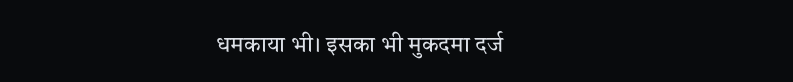धमकाया भी। इसका भी मुकदमा दर्ज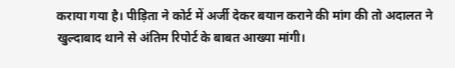कराया गया है। पीड़िता ने कोर्ट में अर्जी देकर बयान कराने की मांग की तो अदालत ने खुल्दाबाद थाने से अंतिम रिपोर्ट के बाबत आख्या मांगी।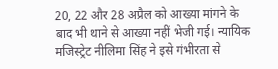20, 22 और 28 अप्रैल को आख्या मांगने के बाद भी थाने से आख्या नहीं भेजी गई। न्यायिक मजिस्ट्रेट नीलिमा सिंह ने इसे गंभीरता से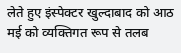लेते हुए इंस्पेक्टर खुल्दाबाद को आठ मई को व्यक्तिगत रूप से तलब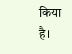किया है।